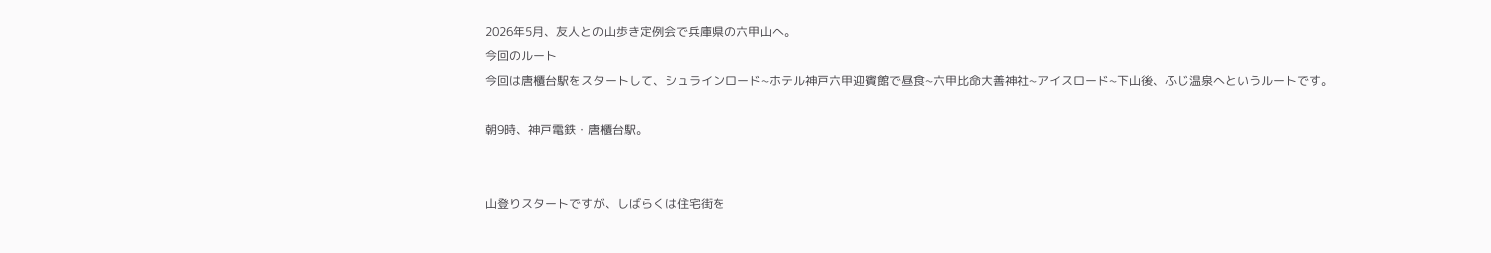2026年5月、友人との山歩き定例会で兵庫県の六甲山へ。
今回のルート
今回は唐櫃台駅をスタートして、シュラインロード~ホテル神戸六甲迎賓館で昼食~六甲比命大善神社~アイスロード~下山後、ふじ温泉へというルートです。

朝9時、神戸電鉄・唐櫃台駅。


山登りスタートですが、しばらくは住宅街を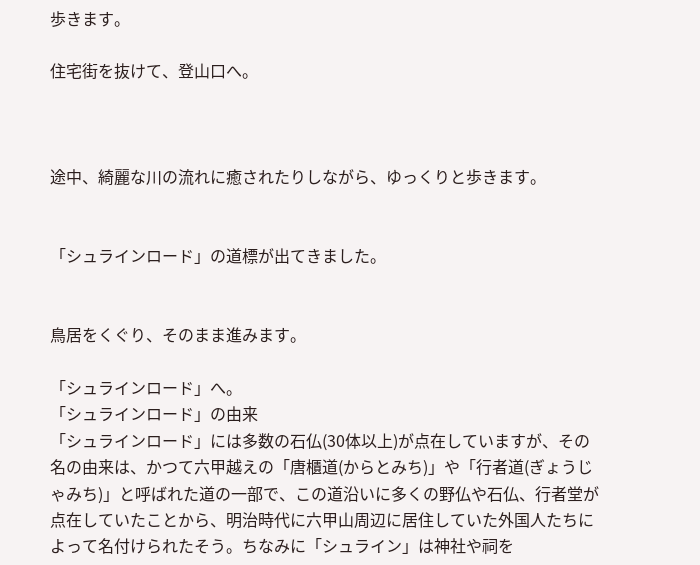歩きます。

住宅街を抜けて、登山口へ。



途中、綺麗な川の流れに癒されたりしながら、ゆっくりと歩きます。


「シュラインロード」の道標が出てきました。


鳥居をくぐり、そのまま進みます。

「シュラインロード」へ。
「シュラインロード」の由来
「シュラインロード」には多数の石仏(30体以上)が点在していますが、その名の由来は、かつて六甲越えの「唐櫃道(からとみち)」や「行者道(ぎょうじゃみち)」と呼ばれた道の一部で、この道沿いに多くの野仏や石仏、行者堂が点在していたことから、明治時代に六甲山周辺に居住していた外国人たちによって名付けられたそう。ちなみに「シュライン」は神社や祠を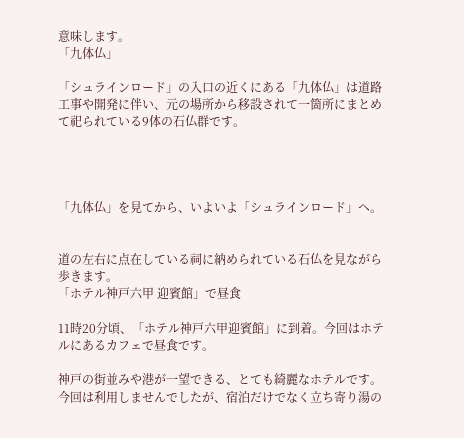意味します。
「九体仏」

「シュラインロード」の入口の近くにある「九体仏」は道路工事や開発に伴い、元の場所から移設されて一箇所にまとめて祀られている9体の石仏群です。




「九体仏」を見てから、いよいよ「シュラインロード」へ。


道の左右に点在している祠に納められている石仏を見ながら歩きます。
「ホテル神戸六甲 迎賓館」で昼食

11時20分頃、「ホテル神戸六甲迎賓館」に到着。今回はホテルにあるカフェで昼食です。

神戸の街並みや港が一望できる、とても綺麗なホテルです。今回は利用しませんでしたが、宿泊だけでなく立ち寄り湯の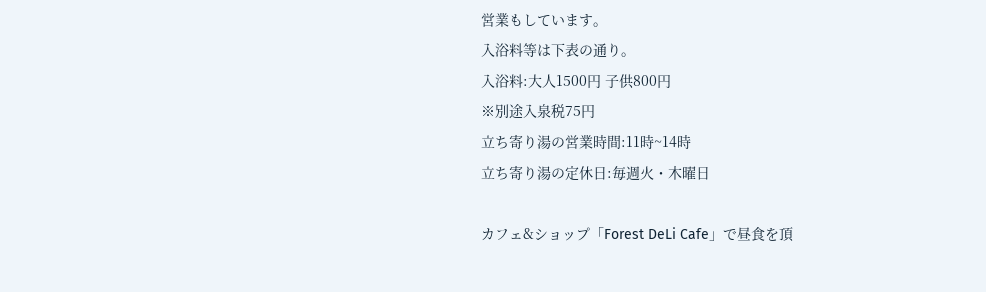営業もしています。
入浴料等は下表の通り。
入浴料:大人1500円 子供800円
※別途入泉税75円
立ち寄り湯の営業時間:11時~14時
立ち寄り湯の定休日:毎週火・木曜日

カフェ&ショップ「Forest DeLi Cafe」で昼食を頂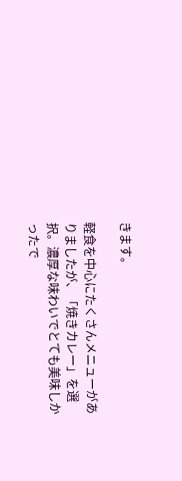きます。

軽食を中心にたくさんメニューがありましたが、「焼きカレー」を選択。濃厚な味わいでとても美味しかったで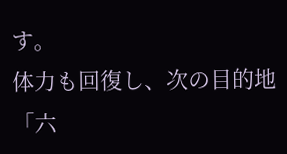す。
体力も回復し、次の目的地「六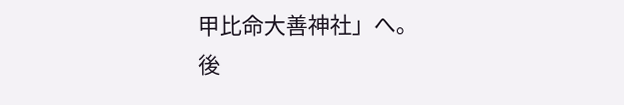甲比命大善神社」へ。
後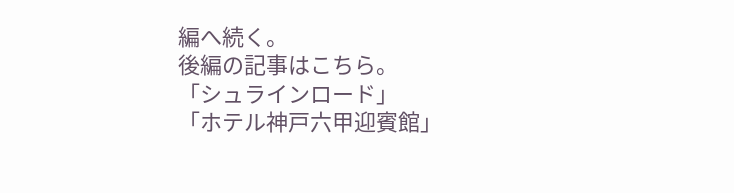編へ続く。
後編の記事はこちら。
「シュラインロード」
「ホテル神戸六甲迎賓館」